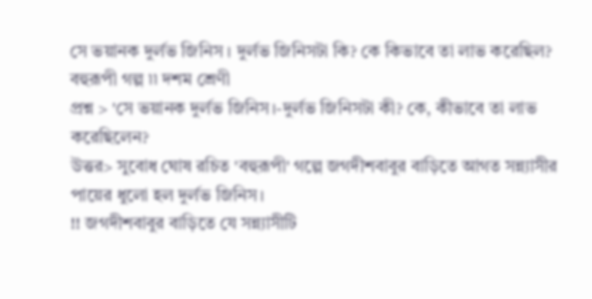সে ভয়ানক দুর্লভ জিনিস । দুর্লভ জিনিসটা কি? কে কিভাবে তা লাভ করেছিল? বহুরূপী গল্প ৷৷ দশম শ্রেণী
প্রশ্ন > 'সে ভয়ানক দুর্লভ জিনিস।-দুর্লভ জিনিসটা কী? কে, কীভাবে তা লাভ করেছিলেন?
উত্তর> সুবোধ ঘোষ রচিত 'বহুরূপী' গল্পে জগদীশবাবুর বাড়িতে আগত সন্ন্যাসীর পায়ের ধুলো হল দুর্লভ জিনিস।
!! জগদীশবাবুর বাড়িতে যে সন্ন্যাসীটি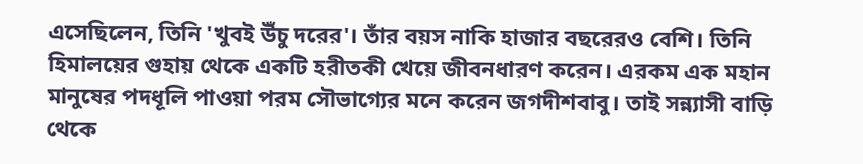এসেছিলেন, তিনি 'খুবই উঁচু দরের'। তাঁর বয়স নাকি হাজার বছরেরও বেশি। তিনি হিমালয়ের গুহায় থেকে একটি হরীতকী খেয়ে জীবনধারণ করেন। এরকম এক মহান মানুষের পদধূলি পাওয়া পরম সৌভাগ্যের মনে করেন জগদীশবাবু। তাই সন্ন্যাসী বাড়ি থেকে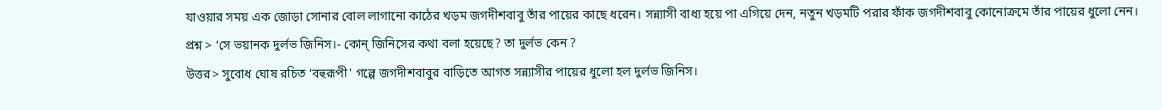যাওয়ার সময় এক জোড়া সোনার বোল লাগানো কাঠের খড়ম জগদীশবাবু তাঁর পায়ের কাছে ধরেন। সন্ন্যাসী বাধ্য হয়ে পা এগিয়ে দেন, নতুন খড়মটি পরার ফাঁক জগদীশবাবু কোনোক্রমে তাঁর পায়ের ধুলো নেন।
প্রশ্ন > ‘সে ভয়ানক দুর্লভ জিনিস।- কোন্ জিনিসের কথা বলা হয়েছে? তা দুর্লভ কেন ?
উত্তর> সুবোধ ঘোষ রচিত ‘বহুরূপী' গল্পে জগদীশবাবুর বাড়িতে আগত সন্ন্যাসীর পায়ের ধুলো হল দুর্লভ জিনিস।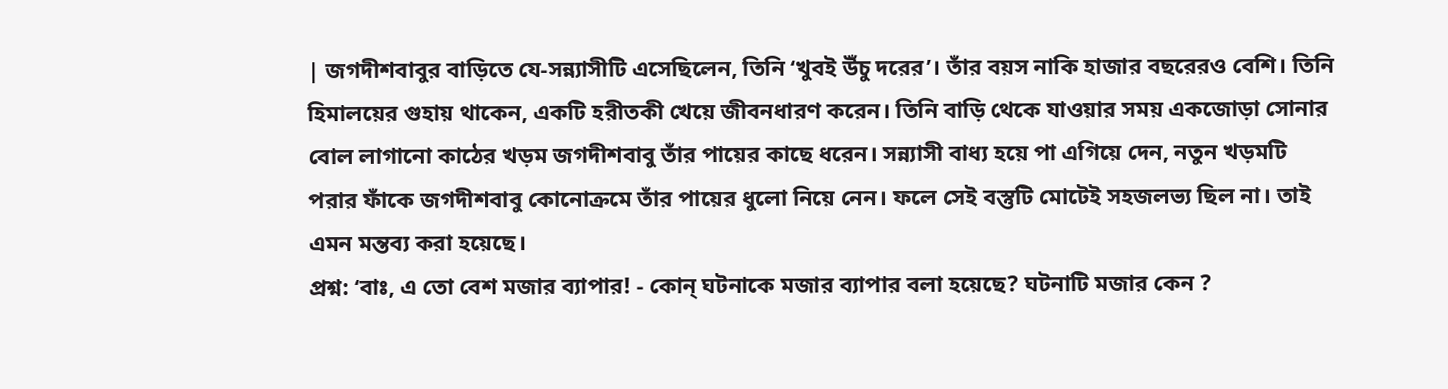| জগদীশবাবুর বাড়িতে যে-সন্ন্যাসীটি এসেছিলেন, তিনি ‘খুবই উঁচু দরের’। তাঁর বয়স নাকি হাজার বছরেরও বেশি। তিনি হিমালয়ের গুহায় থাকেন, একটি হরীতকী খেয়ে জীবনধারণ করেন। তিনি বাড়ি থেকে যাওয়ার সময় একজোড়া সোনার বোল লাগানো কাঠের খড়ম জগদীশবাবু তাঁর পায়ের কাছে ধরেন। সন্ন্যাসী বাধ্য হয়ে পা এগিয়ে দেন, নতুন খড়মটি পরার ফাঁকে জগদীশবাবু কোনোক্রমে তাঁর পায়ের ধুলো নিয়ে নেন। ফলে সেই বস্তুটি মোটেই সহজলভ্য ছিল না। তাই এমন মন্তব্য করা হয়েছে।
প্রশ্ন: ‘বাঃ, এ তো বেশ মজার ব্যাপার! - কোন্ ঘটনাকে মজার ব্যাপার বলা হয়েছে? ঘটনাটি মজার কেন ?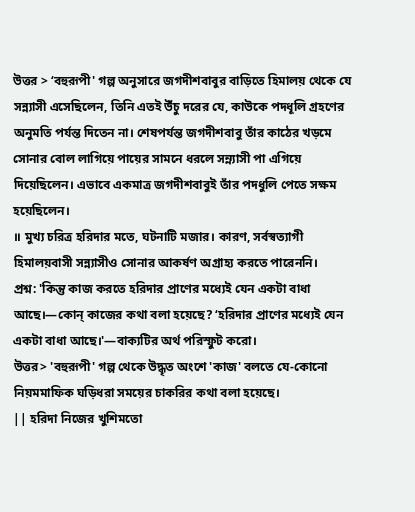উত্তর > ‘বহুরূপী' গল্প অনুসারে জগদীশবাবুর বাড়িতে হিমালয় থেকে যে সন্ন্যাসী এসেছিলেন, তিনি এতই উঁচু দরের যে, কাউকে পদধূলি গ্রহণের অনুমতি পর্যন্ত দিতেন না। শেষপর্যন্ত জগদীশবাবু তাঁর কাঠের খড়মে সোনার বোল লাগিয়ে পায়ের সামনে ধরলে সন্ন্যাসী পা এগিয়ে দিয়েছিলেন। এভাবে একমাত্র জগদীশবাবুই তাঁর পদধুলি পেতে সক্ষম হয়েছিলেন।
॥ মুখ্য চরিত্র হরিদার মতে, ঘটনাটি মজার। কারণ, সর্বস্বত্যাগী হিমালয়বাসী সন্ন্যাসীও সোনার আকর্ষণ অগ্রাহ্য করতে পারেননি।
প্রশ্ন: 'কিন্তু কাজ করতে হরিদার প্রাণের মধ্যেই যেন একটা বাধা আছে।—কোন্ কাজের কথা বলা হয়েছে? ‘হরিদার প্রাণের মধ্যেই যেন একটা বাধা আছে।'—বাক্যটির অর্থ পরিস্ফুট করো।
উত্তর> 'বহুরূপী' গল্প থেকে উদ্ধৃত অংশে 'কাজ' বলতে যে-কোনো নিয়মমাফিক ঘড়িধরা সময়ের চাকরির কথা বলা হয়েছে।
|| হরিদা নিজের খুশিমতো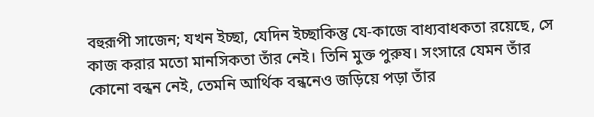বহুরূপী সাজেন; যখন ইচ্ছা, যেদিন ইচ্ছাকিন্তু যে-কাজে বাধ্যবাধকতা রয়েছে, সে কাজ করার মতো মানসিকতা তাঁর নেই। তিনি মুক্ত পুরুষ। সংসারে যেমন তাঁর কোনো বন্ধন নেই, তেমনি আর্থিক বন্ধনেও জড়িয়ে পড়া তাঁর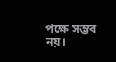পক্ষে সম্ভব নয়।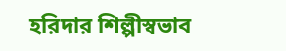হরিদার শিল্পীস্বভাব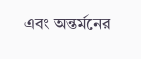এবং অন্তর্মনের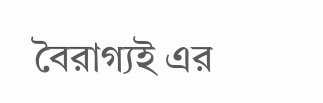বৈরাগ্যই এর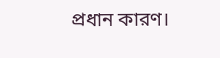প্রধান কারণ।